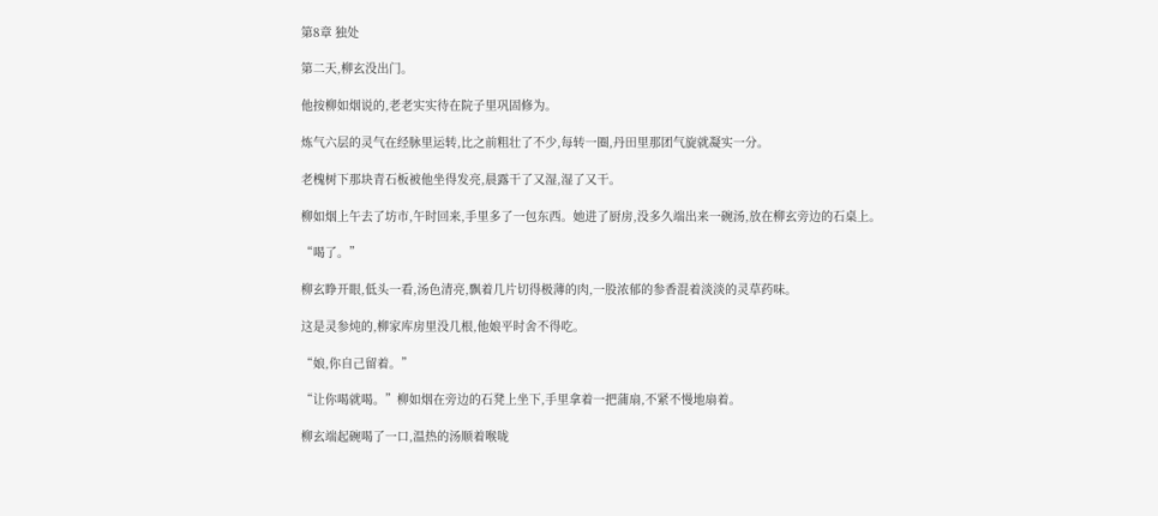第8章 独处

第二天,柳玄没出门。

他按柳如烟说的,老老实实待在院子里巩固修为。

炼气六层的灵气在经脉里运转,比之前粗壮了不少,每转一圈,丹田里那团气旋就凝实一分。

老槐树下那块青石板被他坐得发亮,晨露干了又湿,湿了又干。

柳如烟上午去了坊市,午时回来,手里多了一包东西。她进了厨房,没多久端出来一碗汤,放在柳玄旁边的石桌上。

“喝了。”

柳玄睁开眼,低头一看,汤色清亮,飘着几片切得极薄的肉,一股浓郁的参香混着淡淡的灵草药味。

这是灵参炖的,柳家库房里没几根,他娘平时舍不得吃。

“娘,你自己留着。”

“让你喝就喝。”柳如烟在旁边的石凳上坐下,手里拿着一把蒲扇,不紧不慢地扇着。

柳玄端起碗喝了一口,温热的汤顺着喉咙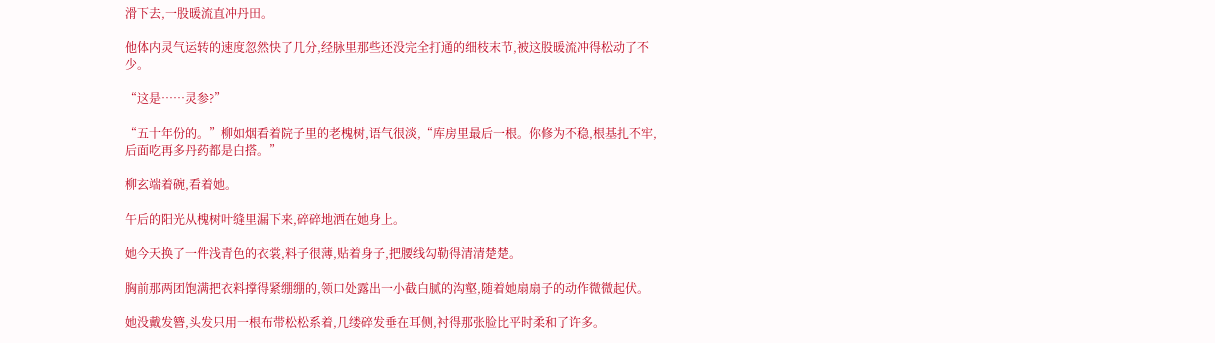滑下去,一股暖流直冲丹田。

他体内灵气运转的速度忽然快了几分,经脉里那些还没完全打通的细枝末节,被这股暖流冲得松动了不少。

“这是……灵参?”

“五十年份的。”柳如烟看着院子里的老槐树,语气很淡,“库房里最后一根。你修为不稳,根基扎不牢,后面吃再多丹药都是白搭。”

柳玄端着碗,看着她。

午后的阳光从槐树叶缝里漏下来,碎碎地洒在她身上。

她今天换了一件浅青色的衣裳,料子很薄,贴着身子,把腰线勾勒得清清楚楚。

胸前那两团饱满把衣料撑得紧绷绷的,领口处露出一小截白腻的沟壑,随着她扇扇子的动作微微起伏。

她没戴发簪,头发只用一根布带松松系着,几缕碎发垂在耳侧,衬得那张脸比平时柔和了许多。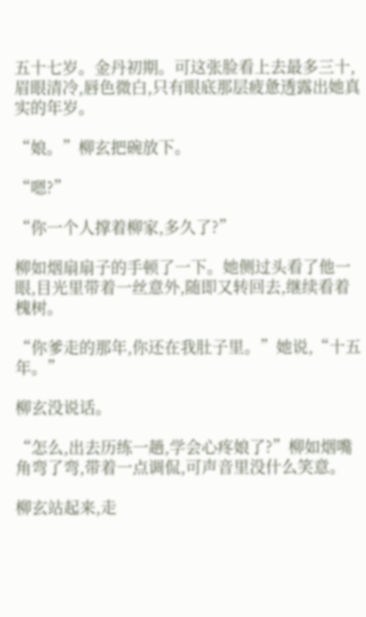五十七岁。金丹初期。可这张脸看上去最多三十,眉眼清冷,唇色微白,只有眼底那层疲惫透露出她真实的年岁。

“娘。”柳玄把碗放下。

“嗯?”

“你一个人撑着柳家,多久了?”

柳如烟扇扇子的手顿了一下。她侧过头看了他一眼,目光里带着一丝意外,随即又转回去,继续看着槐树。

“你爹走的那年,你还在我肚子里。”她说,“十五年。”

柳玄没说话。

“怎么,出去历练一趟,学会心疼娘了?”柳如烟嘴角弯了弯,带着一点调侃,可声音里没什么笑意。

柳玄站起来,走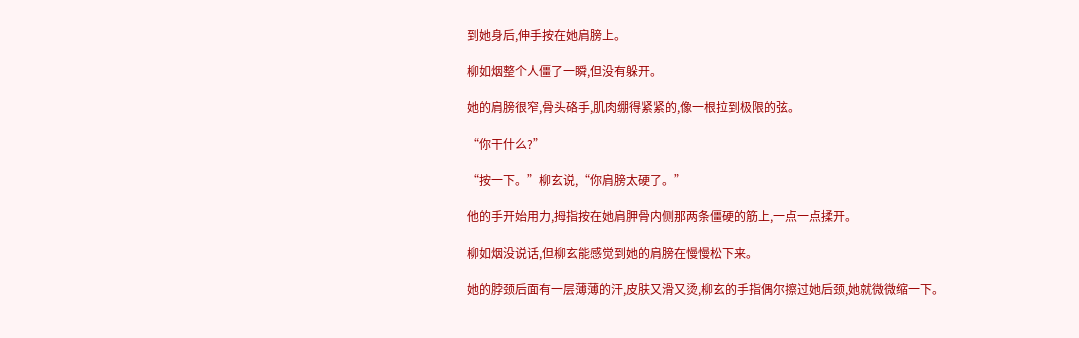到她身后,伸手按在她肩膀上。

柳如烟整个人僵了一瞬,但没有躲开。

她的肩膀很窄,骨头硌手,肌肉绷得紧紧的,像一根拉到极限的弦。

“你干什么?”

“按一下。”柳玄说,“你肩膀太硬了。”

他的手开始用力,拇指按在她肩胛骨内侧那两条僵硬的筋上,一点一点揉开。

柳如烟没说话,但柳玄能感觉到她的肩膀在慢慢松下来。

她的脖颈后面有一层薄薄的汗,皮肤又滑又烫,柳玄的手指偶尔擦过她后颈,她就微微缩一下。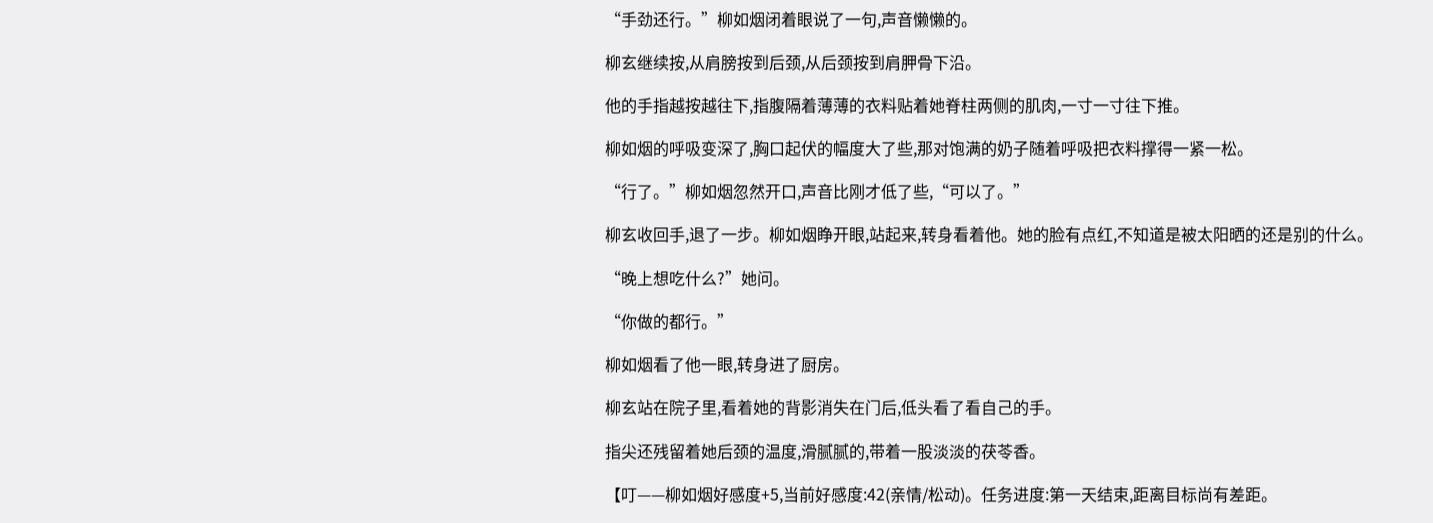“手劲还行。”柳如烟闭着眼说了一句,声音懒懒的。

柳玄继续按,从肩膀按到后颈,从后颈按到肩胛骨下沿。

他的手指越按越往下,指腹隔着薄薄的衣料贴着她脊柱两侧的肌肉,一寸一寸往下推。

柳如烟的呼吸变深了,胸口起伏的幅度大了些,那对饱满的奶子随着呼吸把衣料撑得一紧一松。

“行了。”柳如烟忽然开口,声音比刚才低了些,“可以了。”

柳玄收回手,退了一步。柳如烟睁开眼,站起来,转身看着他。她的脸有点红,不知道是被太阳晒的还是别的什么。

“晚上想吃什么?”她问。

“你做的都行。”

柳如烟看了他一眼,转身进了厨房。

柳玄站在院子里,看着她的背影消失在门后,低头看了看自己的手。

指尖还残留着她后颈的温度,滑腻腻的,带着一股淡淡的茯苓香。

【叮——柳如烟好感度+5,当前好感度:42(亲情/松动)。任务进度:第一天结束,距离目标尚有差距。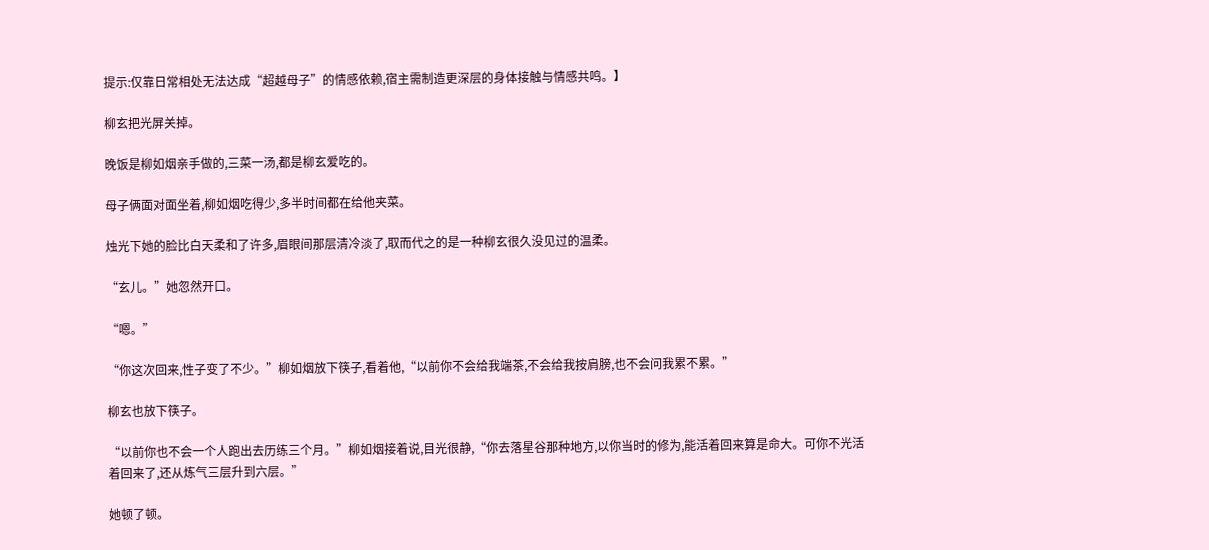提示:仅靠日常相处无法达成“超越母子”的情感依赖,宿主需制造更深层的身体接触与情感共鸣。】

柳玄把光屏关掉。

晚饭是柳如烟亲手做的,三菜一汤,都是柳玄爱吃的。

母子俩面对面坐着,柳如烟吃得少,多半时间都在给他夹菜。

烛光下她的脸比白天柔和了许多,眉眼间那层清冷淡了,取而代之的是一种柳玄很久没见过的温柔。

“玄儿。”她忽然开口。

“嗯。”

“你这次回来,性子变了不少。”柳如烟放下筷子,看着他,“以前你不会给我端茶,不会给我按肩膀,也不会问我累不累。”

柳玄也放下筷子。

“以前你也不会一个人跑出去历练三个月。”柳如烟接着说,目光很静,“你去落星谷那种地方,以你当时的修为,能活着回来算是命大。可你不光活着回来了,还从炼气三层升到六层。”

她顿了顿。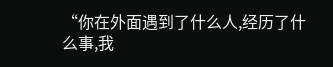“你在外面遇到了什么人,经历了什么事,我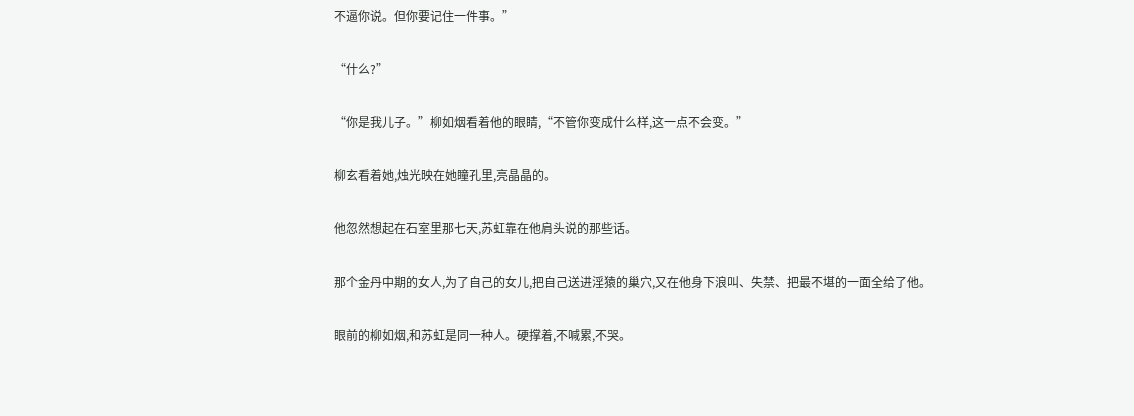不逼你说。但你要记住一件事。”

“什么?”

“你是我儿子。”柳如烟看着他的眼睛,“不管你变成什么样,这一点不会变。”

柳玄看着她,烛光映在她瞳孔里,亮晶晶的。

他忽然想起在石室里那七天,苏虹靠在他肩头说的那些话。

那个金丹中期的女人,为了自己的女儿,把自己送进淫猿的巢穴,又在他身下浪叫、失禁、把最不堪的一面全给了他。

眼前的柳如烟,和苏虹是同一种人。硬撑着,不喊累,不哭。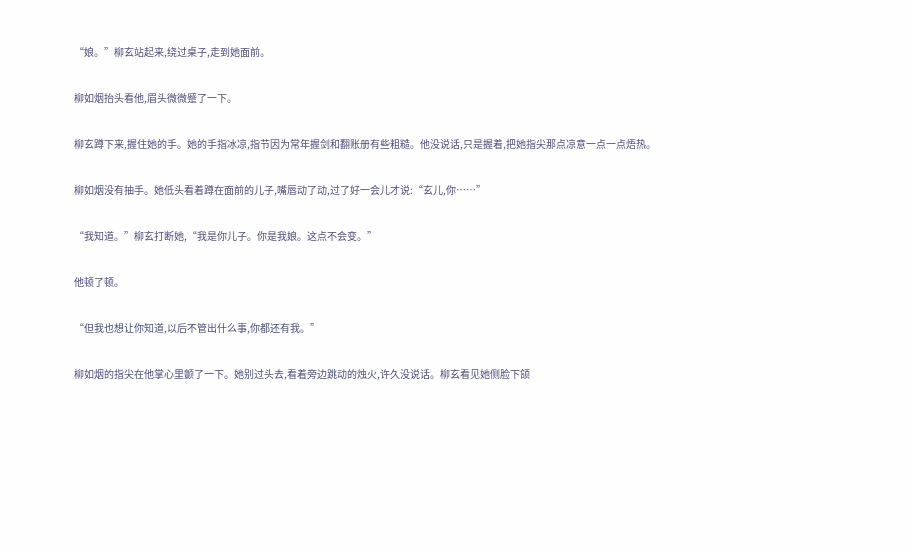“娘。”柳玄站起来,绕过桌子,走到她面前。

柳如烟抬头看他,眉头微微蹙了一下。

柳玄蹲下来,握住她的手。她的手指冰凉,指节因为常年握剑和翻账册有些粗糙。他没说话,只是握着,把她指尖那点凉意一点一点焐热。

柳如烟没有抽手。她低头看着蹲在面前的儿子,嘴唇动了动,过了好一会儿才说:“玄儿,你……”

“我知道。”柳玄打断她,“我是你儿子。你是我娘。这点不会变。”

他顿了顿。

“但我也想让你知道,以后不管出什么事,你都还有我。”

柳如烟的指尖在他掌心里颤了一下。她别过头去,看着旁边跳动的烛火,许久没说话。柳玄看见她侧脸下颌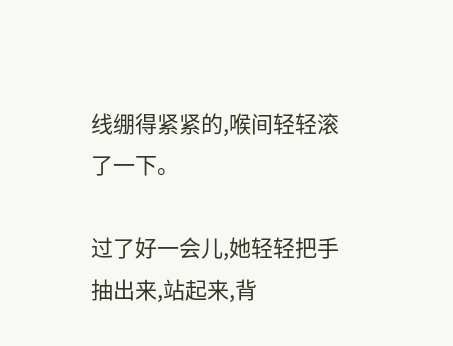线绷得紧紧的,喉间轻轻滚了一下。

过了好一会儿,她轻轻把手抽出来,站起来,背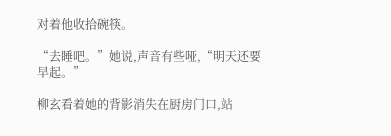对着他收拾碗筷。

“去睡吧。”她说,声音有些哑,“明天还要早起。”

柳玄看着她的背影消失在厨房门口,站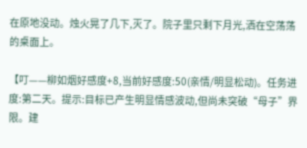在原地没动。烛火晃了几下,灭了。院子里只剩下月光,洒在空荡荡的桌面上。

【叮——柳如烟好感度+8,当前好感度:50(亲情/明显松动)。任务进度:第二天。提示:目标已产生明显情感波动,但尚未突破“母子”界限。建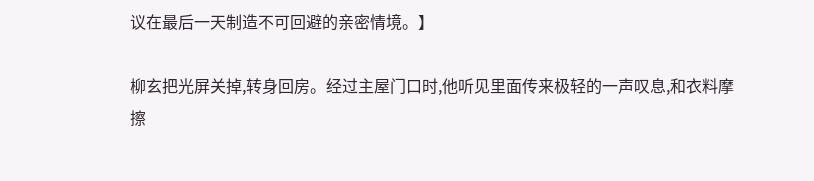议在最后一天制造不可回避的亲密情境。】

柳玄把光屏关掉,转身回房。经过主屋门口时,他听见里面传来极轻的一声叹息,和衣料摩擦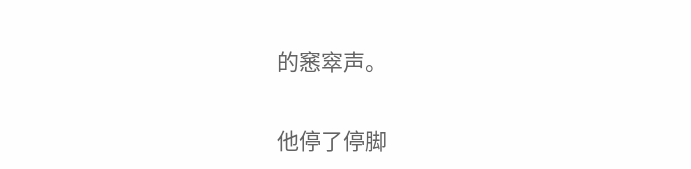的窸窣声。

他停了停脚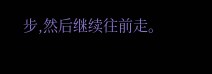步,然后继续往前走。